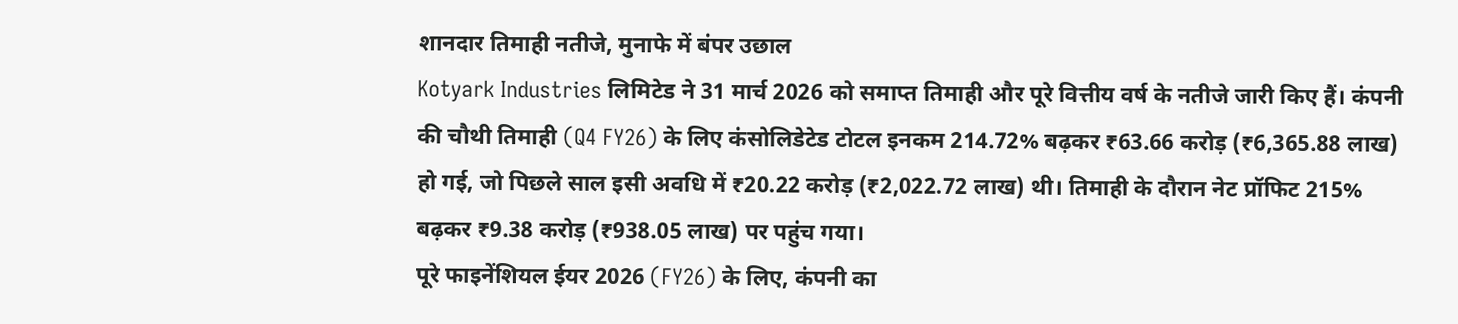शानदार तिमाही नतीजे, मुनाफे में बंपर उछाल
Kotyark Industries लिमिटेड ने 31 मार्च 2026 को समाप्त तिमाही और पूरे वित्तीय वर्ष के नतीजे जारी किए हैं। कंपनी की चौथी तिमाही (Q4 FY26) के लिए कंसोलिडेटेड टोटल इनकम 214.72% बढ़कर ₹63.66 करोड़ (₹6,365.88 लाख) हो गई, जो पिछले साल इसी अवधि में ₹20.22 करोड़ (₹2,022.72 लाख) थी। तिमाही के दौरान नेट प्रॉफिट 215% बढ़कर ₹9.38 करोड़ (₹938.05 लाख) पर पहुंच गया।
पूरे फाइनेंशियल ईयर 2026 (FY26) के लिए, कंपनी का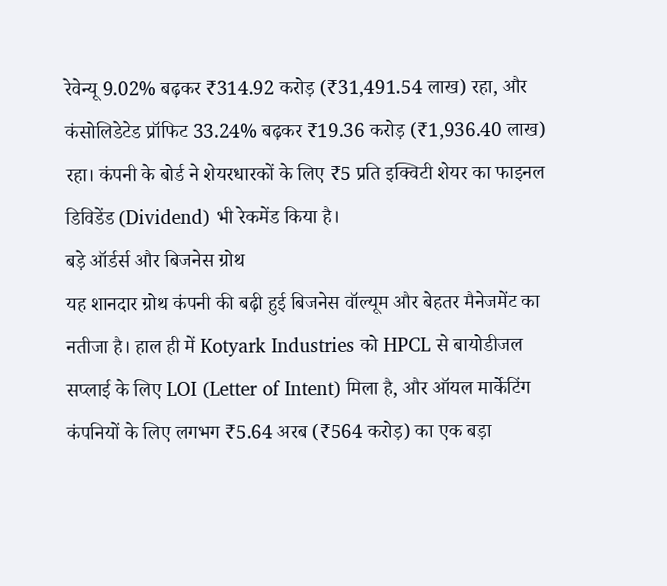रेवेन्यू 9.02% बढ़कर ₹314.92 करोड़ (₹31,491.54 लाख) रहा, और कंसोलिडेटेड प्रॉफिट 33.24% बढ़कर ₹19.36 करोड़ (₹1,936.40 लाख) रहा। कंपनी के बोर्ड ने शेयरधारकों के लिए ₹5 प्रति इक्विटी शेयर का फाइनल डिविडेंड (Dividend) भी रेकमेंड किया है।
बड़े ऑर्डर्स और बिजनेस ग्रोथ
यह शानदार ग्रोथ कंपनी की बढ़ी हुई बिजनेस वॉल्यूम और बेहतर मैनेजमेंट का नतीजा है। हाल ही में Kotyark Industries को HPCL से बायोडीजल सप्लाई के लिए LOI (Letter of Intent) मिला है, और ऑयल मार्केटिंग कंपनियों के लिए लगभग ₹5.64 अरब (₹564 करोड़) का एक बड़ा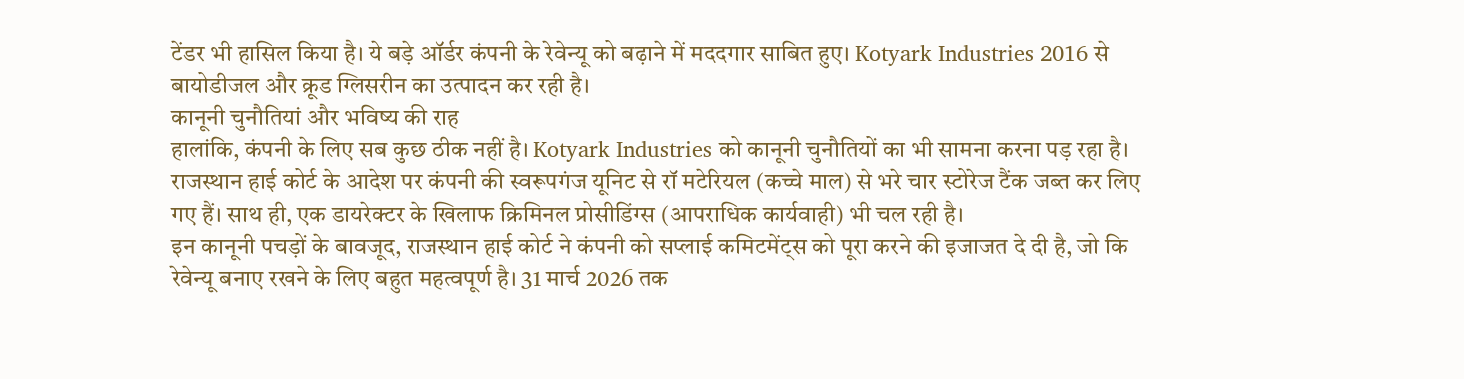टेंडर भी हासिल किया है। ये बड़े ऑर्डर कंपनी के रेवेन्यू को बढ़ाने में मददगार साबित हुए। Kotyark Industries 2016 से बायोडीजल और क्रूड ग्लिसरीन का उत्पादन कर रही है।
कानूनी चुनौतियां और भविष्य की राह
हालांकि, कंपनी के लिए सब कुछ ठीक नहीं है। Kotyark Industries को कानूनी चुनौतियों का भी सामना करना पड़ रहा है। राजस्थान हाई कोर्ट के आदेश पर कंपनी की स्वरूपगंज यूनिट से रॉ मटेरियल (कच्चे माल) से भरे चार स्टोरेज टैंक जब्त कर लिए गए हैं। साथ ही, एक डायरेक्टर के खिलाफ क्रिमिनल प्रोसीडिंग्स (आपराधिक कार्यवाही) भी चल रही है।
इन कानूनी पचड़ों के बावजूद, राजस्थान हाई कोर्ट ने कंपनी को सप्लाई कमिटमेंट्स को पूरा करने की इजाजत दे दी है, जो कि रेवेन्यू बनाए रखने के लिए बहुत महत्वपूर्ण है। 31 मार्च 2026 तक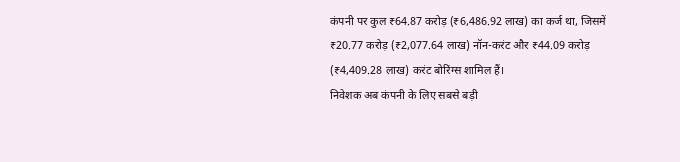कंपनी पर कुल ₹64.87 करोड़ (₹6,486.92 लाख) का कर्ज था, जिसमें ₹20.77 करोड़ (₹2,077.64 लाख) नॉन-करंट और ₹44.09 करोड़ (₹4,409.28 लाख) करंट बोरिंग्स शामिल हैं।
निवेशक अब कंपनी के लिए सबसे बड़ी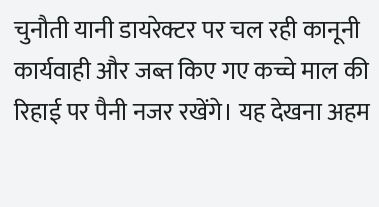चुनौती यानी डायरेक्टर पर चल रही कानूनी कार्यवाही और जब्त किए गए कच्चे माल की रिहाई पर पैनी नजर रखेंगे। यह देखना अहम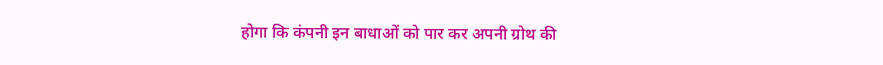होगा कि कंपनी इन बाधाओं को पार कर अपनी ग्रोथ की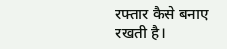रफ्तार कैसे बनाए रखती है।